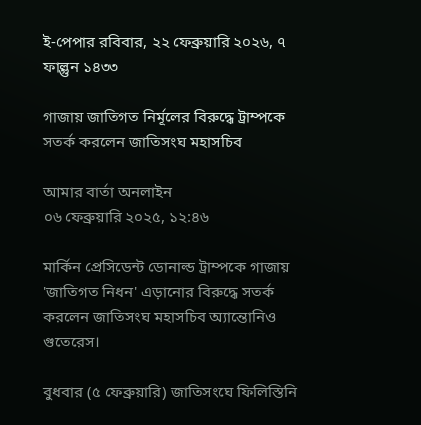ই-পেপার রবিবার, ২২ ফেব্রুয়ারি ২০২৬, ৭ ফাল্গুন ১৪৩৩

গাজায় জাতিগত নির্মূলের বিরুদ্ধে ট্রাম্পকে সতর্ক করলেন জাতিসংঘ মহাসচিব

আমার বার্তা অনলাইন
০৬ ফেব্রুয়ারি ২০২৫, ১২:৪৬

মার্কিন প্রেসিডেন্ট ডোনাল্ড ট্রাম্পকে গাজায় 'জাতিগত নিধন' এড়ানোর বিরুদ্ধে সতর্ক করলেন জাতিসংঘ মহাসচিব অ্যান্তোনিও গুতেরেস।

বুধবার (৫ ফেব্রুয়ারি) জাতিসংঘে ফিলিস্তিনি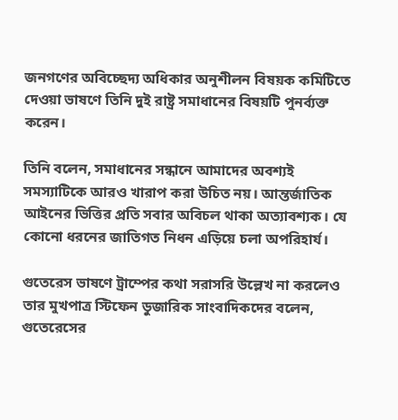জনগণের অবিচ্ছেদ্য অধিকার অনুশীলন বিষয়ক কমিটিতে দেওয়া ভাষণে তিনি দুই রাষ্ট্র সমাধানের বিষয়টি পুনর্ব্যক্ত করেন।

তিনি বলেন, সমাধানের সন্ধানে আমাদের অবশ্যই সমস্যাটিকে আরও খারাপ করা উচিত নয়। আন্তর্জাতিক আইনের ভিত্তির প্রতি সবার অবিচল থাকা অত্যাবশ্যক। যে কোনো ধরনের জাতিগত নিধন এড়িয়ে চলা অপরিহার্য।

গুতেরেস ভাষণে ট্রাম্পের কথা সরাসরি উল্লেখ না করলেও তার মুখপাত্র স্টিফেন ডুজারিক সাংবাদিকদের বলেন, গুতেরেসের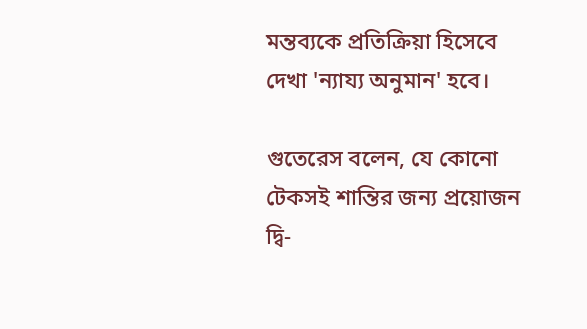মন্তব্যকে প্রতিক্রিয়া হিসেবে দেখা 'ন্যায্য অনুমান' হবে।

গুতেরেস বলেন, যে কোনো টেকসই শান্তির জন্য প্রয়োজন দ্বি-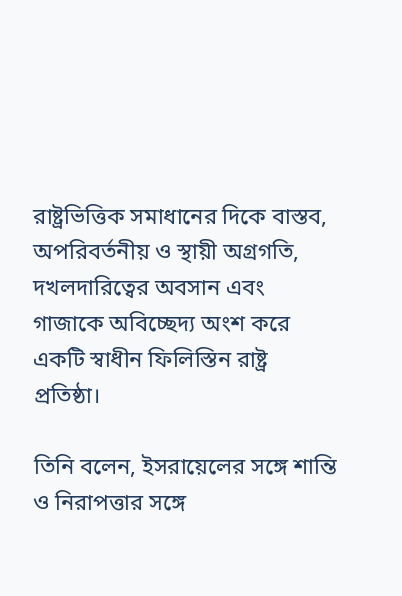রাষ্ট্রভিত্তিক সমাধানের দিকে বাস্তব, অপরিবর্তনীয় ও স্থায়ী অগ্রগতি, দখলদারিত্বের অবসান এবং গাজাকে অবিচ্ছেদ্য অংশ করে একটি স্বাধীন ফিলিস্তিন রাষ্ট্র প্রতিষ্ঠা।

তিনি বলেন, ইসরায়েলের সঙ্গে শান্তি ও নিরাপত্তার সঙ্গে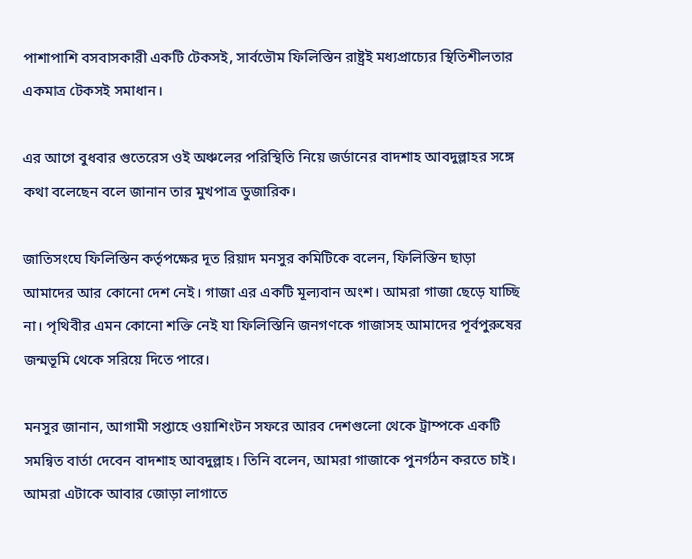পাশাপাশি বসবাসকারী একটি টেকসই, সার্বভৌম ফিলিস্তিন রাষ্ট্রই মধ্যপ্রাচ্যের স্থিতিশীলতার একমাত্র টেকসই সমাধান।

এর আগে বুধবার গুতেরেস ওই অঞ্চলের পরিস্থিতি নিয়ে জর্ডানের বাদশাহ আবদুল্লাহর সঙ্গে কথা বলেছেন বলে জানান তার মুখপাত্র ডুজারিক।

জাতিসংঘে ফিলিস্তিন কর্তৃপক্ষের দূত রিয়াদ মনসুর কমিটিকে বলেন, ফিলিস্তিন ছাড়া আমাদের আর কোনো দেশ নেই। গাজা এর একটি মূল্যবান অংশ। আমরা গাজা ছেড়ে যাচ্ছি না। পৃথিবীর এমন কোনো শক্তি নেই যা ফিলিস্তিনি জনগণকে গাজাসহ আমাদের পূর্বপুরুষের জন্মভূমি থেকে সরিয়ে দিতে পারে।

মনসুর জানান, আগামী সপ্তাহে ওয়াশিংটন সফরে আরব দেশগুলো থেকে ট্রাম্পকে একটি সমন্বিত বার্তা দেবেন বাদশাহ আবদুল্লাহ। তিনি বলেন, আমরা গাজাকে পুনর্গঠন করতে চাই। আমরা এটাকে আবার জোড়া লাগাতে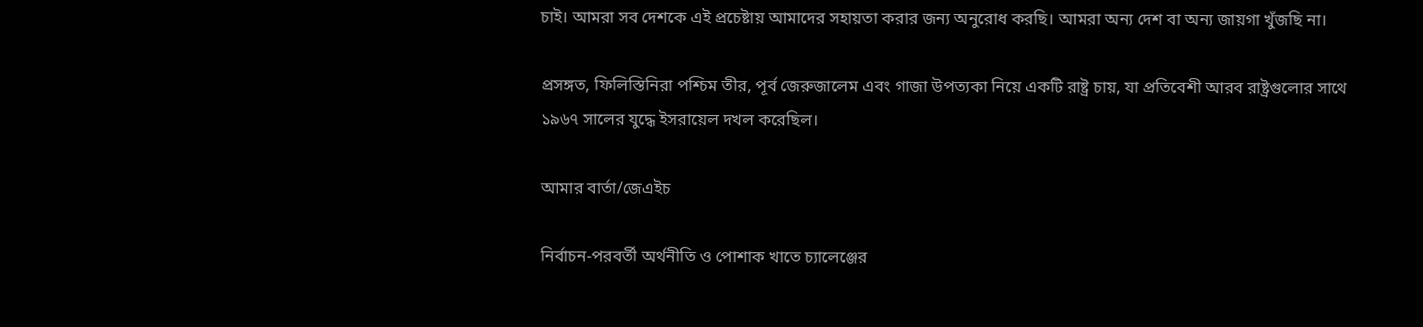চাই। আমরা সব দেশকে এই প্রচেষ্টায় আমাদের সহায়তা করার জন্য অনুরোধ করছি। আমরা অন্য দেশ বা অন্য জায়গা খুঁজছি না।

প্রসঙ্গত, ফিলিস্তিনিরা পশ্চিম তীর, পূর্ব জেরুজালেম এবং গাজা উপত্যকা নিয়ে একটি রাষ্ট্র চায়, যা প্রতিবেশী আরব রাষ্ট্রগুলোর সাথে ১৯৬৭ সালের যুদ্ধে ইসরায়েল দখল করেছিল।

আমার বার্তা/জেএইচ

নির্বাচন-পরবর্তী অর্থনীতি ও পোশাক খাতে চ্যালেঞ্জের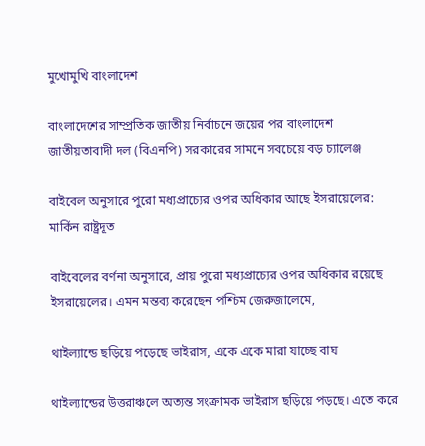মুখোমুখি বাংলাদেশ

বাংলাদেশের সাম্প্রতিক জাতীয় নির্বাচনে জয়ের পর বাংলাদেশ জাতীয়তাবাদী দল (বিএনপি) সরকারের সামনে সবচেয়ে বড় চ্যালেঞ্জ

বাইবেল অনুসারে পুরো মধ্যপ্রাচ্যের ওপর অধিকার আছে ইসরায়েলের: মার্কিন রাষ্ট্রদূত

বাইবেলের বর্ণনা অনুসারে, প্রায় পুরো মধ্যপ্রাচ্যের ওপর অধিকার রয়েছে ইসরায়েলের। এমন মন্তব্য করেছেন পশ্চিম জেরুজালেমে,

থাইল্যান্ডে ছড়িয়ে পড়েছে ভাইরাস, একে একে মারা যাচ্ছে বাঘ

থাইল্যান্ডের উত্তরাঞ্চলে অত্যন্ত সংক্রামক ভাইরাস ছড়িয়ে পড়ছে। এতে করে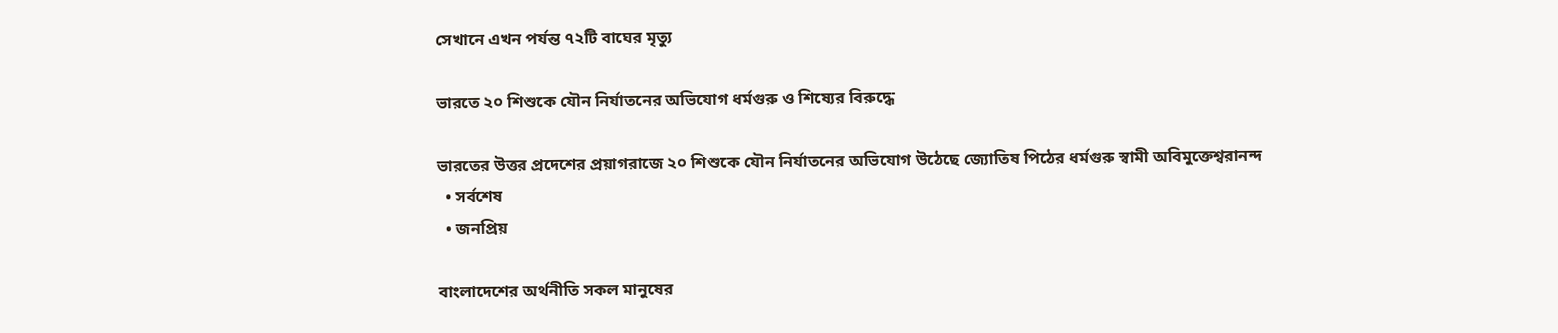সেখানে এখন পর্যন্ত ৭২টি বাঘের মৃত্যু

ভারতে ২০ শিশুকে যৌন নির্যাতনের অভিযোগ ধর্মগুরু ও শিষ্যের বিরুদ্ধে

ভারতের উত্তর প্রদেশের প্রয়াগরাজে ২০ শিশুকে যৌন নির্যাতনের অভিযোগ উঠেছে জ্যোতিষ পিঠের ধর্মগুরু স্বামী অবিমুক্তেশ্বরানন্দ
  • সর্বশেষ
  • জনপ্রিয়

বাংলাদেশের অর্থনীতি সকল মানুষের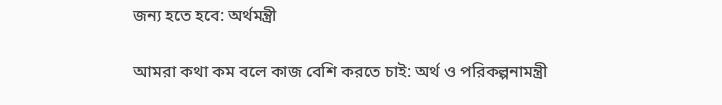জন্য হতে হবে: অর্থমন্ত্রী

আমরা কথা কম বলে কাজ বেশি করতে চাই: অর্থ ও পরিকল্পনামন্ত্রী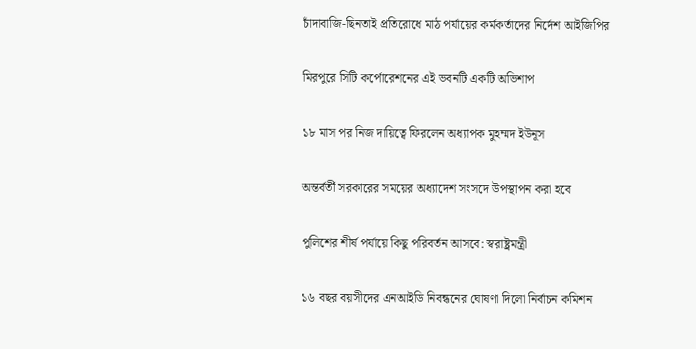চাঁদাবাজি-ছিনতাই প্রতিরোধে মাঠ পর্যায়ের কর্মকর্তাদের নির্দেশ আইজিপির

মিরপুরে সিটি কর্পোরেশনের এই ভবনটি একটি অভিশাপ

১৮ মাস পর নিজ দায়িত্বে ফিরলেন অধ্যাপক মুহম্মদ ইউনূস

অন্তর্বর্তী সরকারের সময়ের অধ্যাদেশ সংসদে উপস্থাপন করা হবে

পুলিশের শীর্ষ পর্যায়ে কিছু পরিবর্তন আসবে: স্বরাষ্ট্রমন্ত্রী

১৬ বছর বয়সীদের এনআইডি নিবন্ধনের ঘোষণা দিলো নির্বাচন কমিশন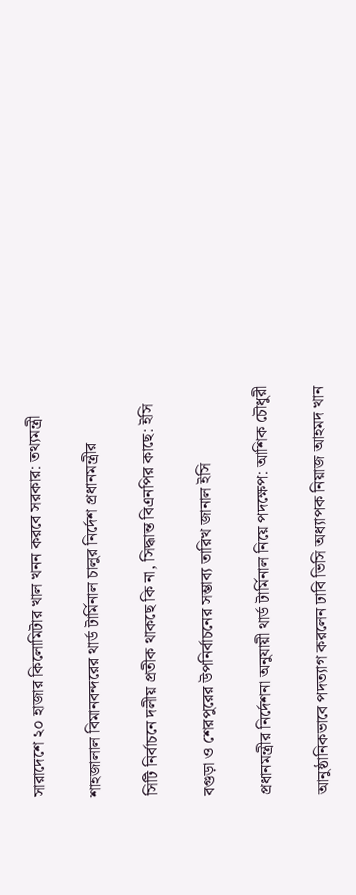সারাদেশে ২০ হাজার কিলোমিটার খাল খনন করবে সরকার: তথ্যমন্ত্রী

শাহজালাল বিমানবন্দরের থার্ড টার্মিনাল চালুর নির্দেশ প্রধানমন্ত্রীর

সিটি নির্বাচনে দলীয় প্রতীক থাকছে কি না, সিদ্ধান্ত বিএনপির কাছে: ইসি

বগুড়া ও শেরপুরের উপনির্বাচনের সম্ভাব্য তারিখ জানাল ইসি

প্রধানমন্ত্রীর নির্দেশনা অনুযায়ী থার্ড টার্মিনাল নিয়ে পদক্ষেপ: আশিক চৌধুরী

আনুষ্ঠানিকভাবে পদত্যাগ করলেন ঢাবি ভিসি অধ্যাপক নিয়াজ আহমদ খান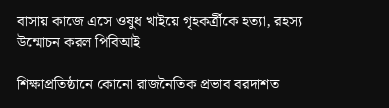বাসায় কাজে এসে ওষুধ খাইয়ে গৃহকর্ত্রীকে হত্যা, রহস্য উন্মোচন করল পিবিআই

শিক্ষাপ্রতিষ্ঠানে কোনো রাজনৈতিক প্রভাব বরদাশত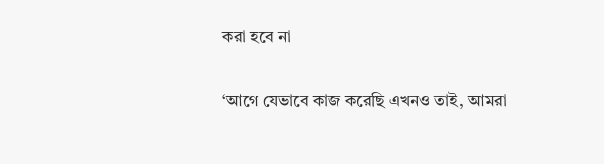করা হবে না

‘আগে যেভাবে কাজ করেছি এখনও তাই, আমরা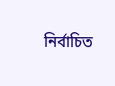নির্বাচিত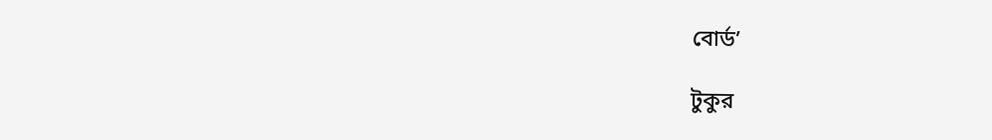বোর্ড’

টুকুর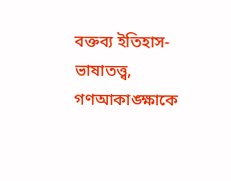বক্তব্য ইতিহাস-ভাষাতত্ত্ব, গণআকাঙ্ক্ষাকে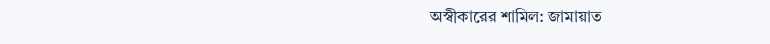অস্বীকারের শামিল: জামায়াত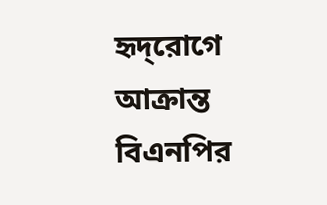হৃদ্‌রোগে আক্রান্ত বিএনপির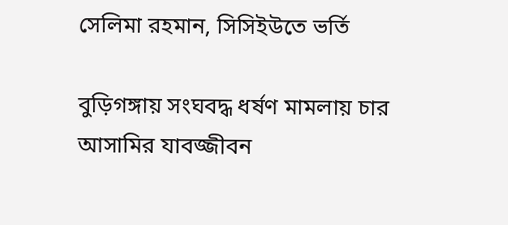সেলিমা রহমান, সিসিইউতে ভর্তি

বুড়িগঙ্গায় সংঘবদ্ধ ধর্ষণ মামলায় চার আসামির যাবজ্জীবন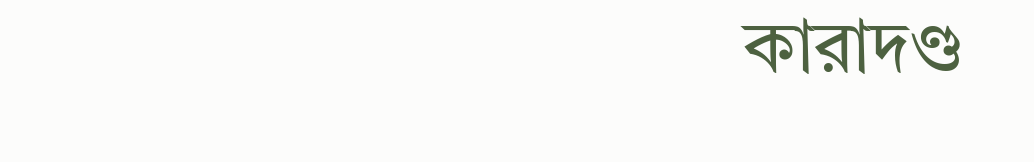কারাদণ্ড